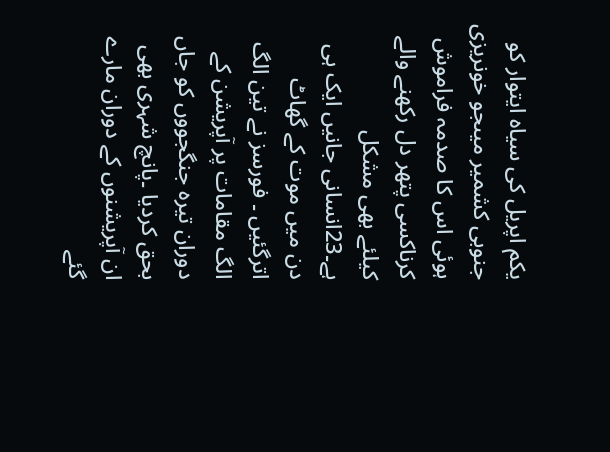یکم اپریل کی سیاہ ایتوار کو جنوبی کشمیر میںجو خونریزی ہوئی اس کا صدمہ فراموش کرناکسی پتھر دل رکھنے والے کیلئے بھی مشکل ہے۔23انسانی جانیں ایک ہی دن میں موت کے گھاٹ اترگئیں ۔ فورسز نے تین الگ الگ مقامات پر آپریشن کے دوران تیرہ جنگجووں کو جاں بحق کردیا ۔پانچ شہری بھی ان آپریشنوں کے دوران مارے گئے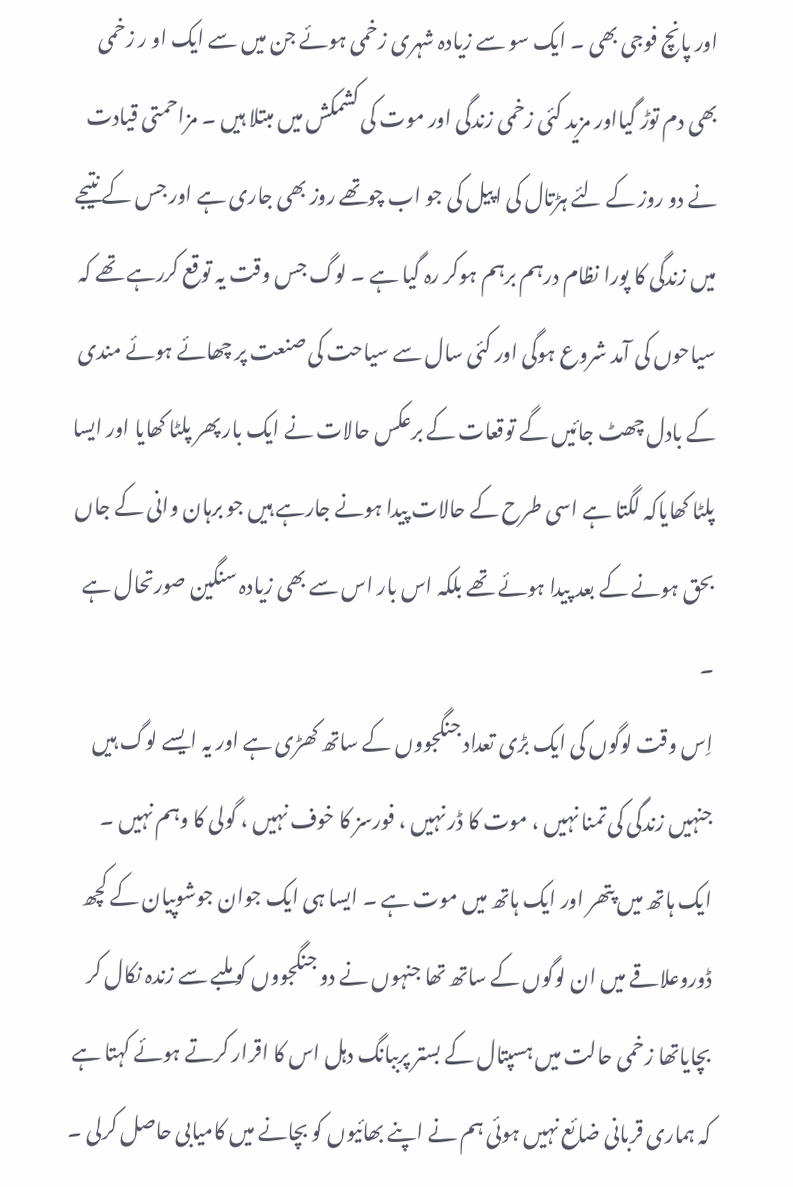اور پانچ فوجی بھی ۔ ایک سو سے زیادہ شہری زخمی ہوئے جن میں سے ایک او ر زخمی بھی دم توڑ گیااور مزید کئی زخمی زندگی اور موت کی کشمکش میں مبتلا ہیں ۔ مزاحمتی قیادت نے دو روز کے لئے ہڑتال کی اپیل کی جو اب چوتھے روز بھی جاری ہے اور جس کے نتیجے میں زندگی کا پورا نظام درہم برہم ہوکر رہ گیا ہے ۔ لوگ جس وقت یہ توقع کررہے تھے کہ سیاحوں کی آمد شروع ہوگی اور کئی سال سے سیاحت کی صنعت پر چھائے ہوئے مندی کے بادل چھٹ جائیں گے توقعات کے برعکس حالات نے ایک بار پھر پلٹا کھایا اور ایسا پلٹا کھایاکہ لگتا ہے اسی طرح کے حالات پیدا ہونے جارہے ہیں جو برہان وانی کے جاں بحق ہونے کے بعد پیدا ہوئے تھے بلکہ اس بار اس سے بھی زیادہ سنگین صورتحال ہے ۔
اِس وقت لوگوں کی ایک بڑی تعداد جنگجووں کے ساتھ کھڑی ہے اور یہ ایسے لوگ ہیں جنہیں زندگی کی تمنا نہیں ، موت کا ڈر نہیں ، فورسز کا خوف نہیں ، گولی کا وہم نہیں ۔ ایک ہاتھ میں پتھر اور ایک ہاتھ میں موت ہے ۔ ایسا ہی ایک جوان جوشوپیان کے کچھ ڈوروعلاقے میں ان لوگوں کے ساتھ تھا جنہوں نے دو جنگجووں کو ملبے سے زندہ نکال کر بچایاتھا زخمی حالت میں ہسپتال کے بستر پرببانگ دہل اس کا اقرار کرتے ہوئے کہتا ہے کہ ہماری قربانی ضائع نہیں ہوئی ہم نے اپنے بھائیوں کو بچانے میں کامیابی حاصل کرلی ۔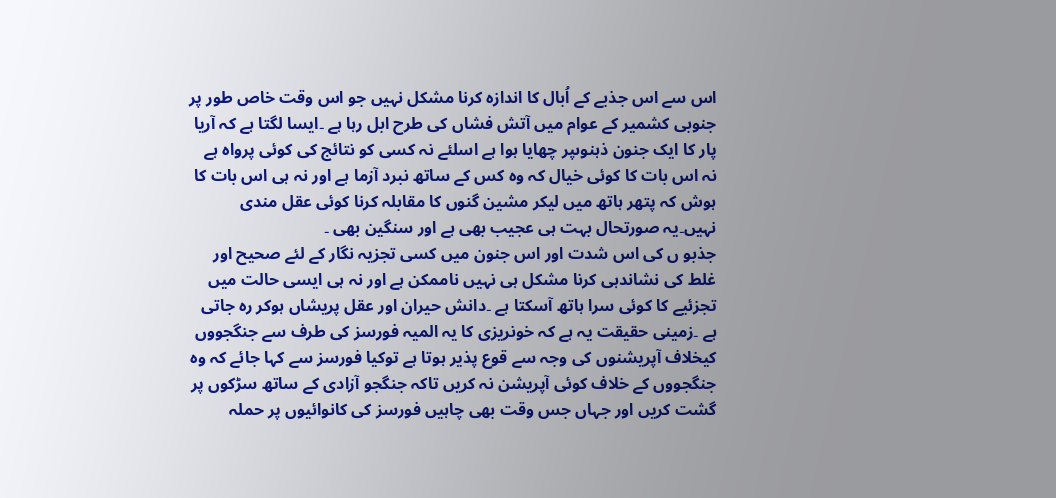اس سے اس جذبے کے اُبال کا اندازہ کرنا مشکل نہیں جو اس وقت خاص طور پر جنوبی کشمیر کے عوام میں آتش فشاں کی طرح ابل رہا ہے ۔ایسا لگتا ہے کہ آریا پار کا ایک جنون ذہنوںپر چھایا ہوا ہے اسلئے نہ کسی کو نتائج کی کوئی پرواہ ہے نہ اس بات کا کوئی خیال کہ وہ کس کے ساتھ نبرد آزما ہے اور نہ ہی اس بات کا ہوش کہ پتھر ہاتھ میں لیکر مشین گنوں کا مقابلہ کرنا کوئی عقل مندی نہیں۔یہ صورتحال بہت ہی عجیب بھی ہے اور سنگین بھی ۔
جذبو ں کی اس شدت اور اس جنون میں کسی تجزیہ نگار کے لئے صحیح اور غلط کی نشاندہی کرنا مشکل ہی نہیں ناممکن ہے اور نہ ہی ایسی حالت میں تجزئیے کا کوئی سرا ہاتھ آسکتا ہے ۔دانش حیران اور عقل پریشاں ہوکر رہ جاتی ہے ۔زمینی حقیقت یہ ہے کہ خونریزی کا یہ المیہ فورسز کی طرف سے جنگجووں کیخلاف آپریشنوں کی وجہ سے قوع پذیر ہوتا ہے توکیا فورسز سے کہا جائے کہ وہ جنگجووں کے خلاف کوئی آپریشن نہ کریں تاکہ جنگجو آزادی کے ساتھ سڑکوں پر گشت کریں اور جہاں جس وقت بھی چاہیں فورسز کی کانوائیوں پر حملہ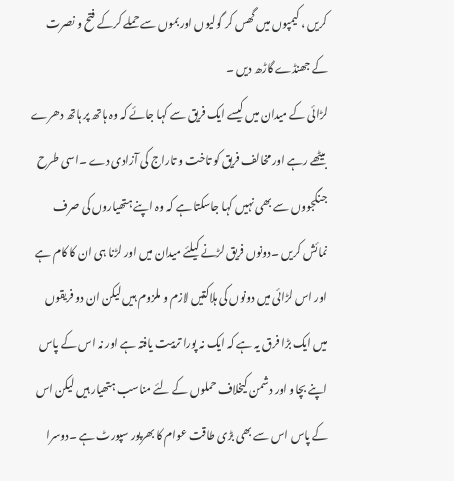کریں ، کیمپوں میں گھس کر گولیوں اوربموں سے حملے کرکے فتح و نصرت کے جھنڈے گاڑھ دیں ۔
لڑائی کے میدان میں کیسے ایک فریق سے کہا جائے کہ وہ ہاتھ پر ہاتھ دھرے بیٹھے رہے اور مخالف فریق کو تاخت و تاراج کی آزادی دے ۔اسی طرح جنگجووں سے بھی نہیں کہا جاسکتا ہے کہ وہ اپنے ہتھیاروں کی صرف نمائش کریں ۔دونوں فریق لڑنے کیلئے میدان میں اور لڑنا ہی ان کا کام ہے اور اس لڑائی میں دونوں کی ہلاکتیں لازم و ملزوم ہیں لیکن ان دو فریقوں میں ایک بڑا فرق یہ ہے کہ ایک نہ پورا تربیت یافتہ ہے اور نہ اس کے پاس اپنے بچاو اور دشمن کیخلاف حملوں کے لئے مناسب ہتھیار ہیں لیکن اس کے پاس اس سے بھی بڑی طاقت عوام کا بھرپور سپورٹ ہے ۔دوسرا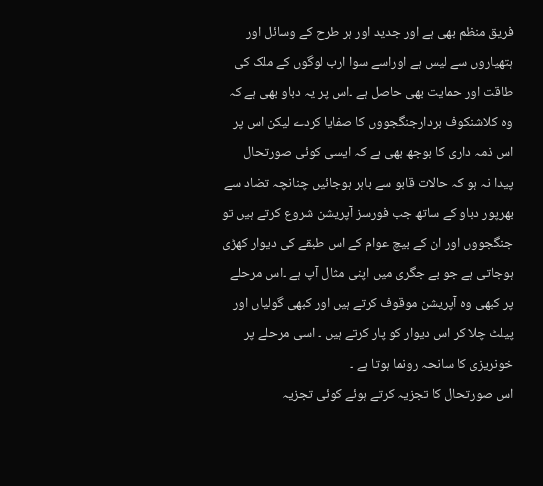فریق منظم بھی ہے اور جدید اور ہر طرح کے وسائل اور ہتھیاروں سے لیس ہے اوراسے سوا ارب لوگوں کے ملک کی طاقت اور حمایت بھی حاصل ہے ۔اس پر یہ دباو بھی ہے کہ وہ کلاشنکوف بردارجنگجووں کا صفایا کردے لیکن اس پر اس ذمہ داری کا بوجھ بھی ہے کہ ایسی کوئی صورتحال پیدا نہ ہو کہ حالات قابو سے باہر ہوجائیں چنانچہ تضاد سے بھرپور دباو کے ساتھ جب فورسز آپریشن شروع کرتے ہیں تو جنگجووں اور ان کے بیچ عوام کے اس طبقے کی دیوار کھڑی ہوجاتی ہے جو بے جگری میں اپنی مثال آپ ہے ۔اس مرحلے پر کبھی وہ آپریشن موقوف کرتے ہیں اور کبھی گولیاں اور پیلٹ چلا کر اس دیوار کو پار کرتے ہیں ۔ اسی مرحلے پر خونریزی کا سانحہ رونما ہوتا ہے ۔
اس صورتحال کا تجزیہ کرتے ہوئے کوئی تجزیہ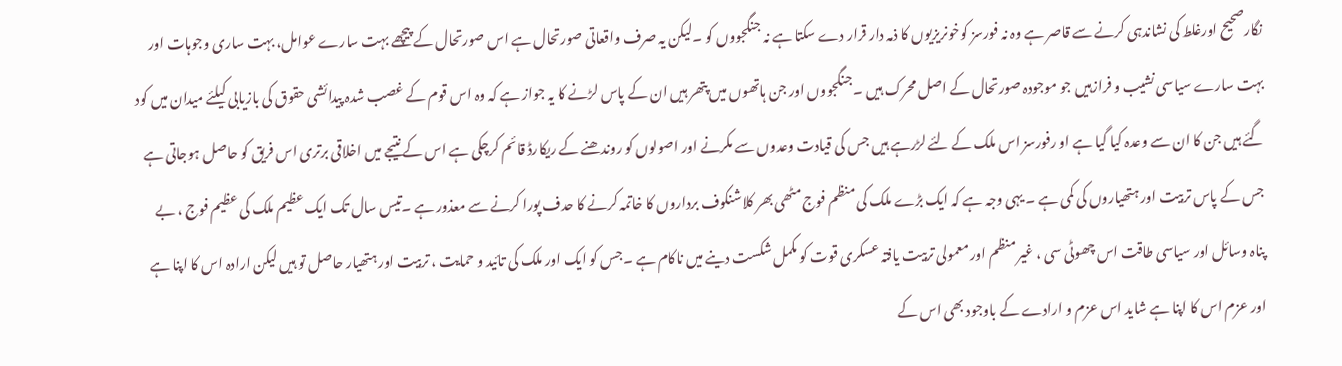نگارصحیح اورغلط کی نشاندہی کرنے سے قاصر ہے وہ نہ فورسز کوخونریزیوں کا ذمہ دار قرار دے سکتا ہے نہ جنگجووں کو ۔لیکن یہ صرف واقعاتی صورتحال ہے اس صورتحال کے پیچھے بہت سارے عوامل، بہت ساری وجوہات اور بہت سارے سیاسی نشیب و فرازہیں جو موجودہ صورتحال کے اصل محرک ہیں ۔جنگجووں اور جن ہاتھوں میں پتھر ہیں ان کے پاس لڑنے کا یہ جواز ہے کہ وہ اس قوم کے غصب شدہ پیدائشی حقوق کی بازیابی کیلئے میدان میں کود گئے ہیں جن کا ان سے وعدہ کیا گیا ہے او رفورسز اس ملک کے لئے لڑرہے ہیں جس کی قیادت وعدوں سے مکرنے اور اصولوں کو روندھنے کے ریکارڈ قائم کرچکی ہے اس کے نتیجے میں اخلاقی برتری اس فریق کو حاصل ہوجاتی ہے جس کے پاس تربیت اور ہتھیاروں کی کمی ہے ۔ یہی وجہ ہے کہ ایک بڑے ملک کی منظم فوج مٹھی بھر کلاشنکوف برداروں کا خاتمہ کرنے کا حدف پورا کرنے سے معذور ہے ۔تیس سال تک ایک عظیم ملک کی عظیم فوج ، بے پناہ وسائل اور سیاسی طاقت اس چھوٹی سی ، غیر منظم اور معمولی تربیت یافتہ عسکری قوت کو مکمل شکست دینے میں ناکام ہے ۔جس کو ایک اور ملک کی تائید و حمایت ، تربیت اور ہتھیار حاصل تو ہیں لیکن ارادہ اس کا اپنا ہے اور عزم اس کا اپنا ہے شاید اس عزم و ارادے کے باوجود بھی اس کے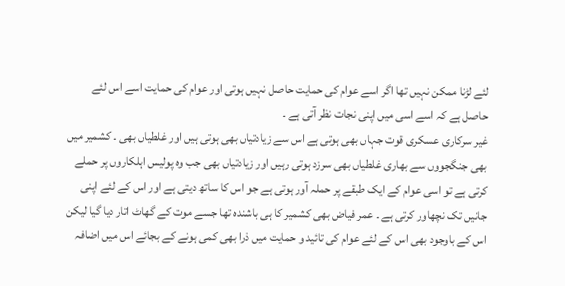لئے لڑنا ممکن نہیں تھا اگر اسے عوام کی حمایت حاصل نہیں ہوتی اور عوام کی حمایت اسے اس لئے حاصل ہے کہ اسے اسی میں اپنی نجات نظر آتی ہے ۔
غیر سرکاری عسکری قوت جہاں بھی ہوتی ہے اس سے زیادتیاں بھی ہوتی ہیں اور غلطیاں بھی ۔ کشمیر میں بھی جنگجووں سے بھاری غلطیاں بھی سرزد ہوتی رہیں اور زیادتیاں بھی جب وہ پولیس اہلکاروں پر حملے کرتی ہے تو اسی عوام کے ایک طبقے پر حملہ آور ہوتی ہے جو اس کا ساتھ دیتی ہے اور اس کے لئے اپنی جانیں تک نچھاور کرتی ہے ۔ عمر فیاض بھی کشمیر کا ہی باشندہ تھا جسے موت کے گھاٹ اتار دیا گیا لیکن اس کے باوجود بھی اس کے لئے عوام کی تائید و حمایت میں ذرا بھی کمی ہونے کے بجائے اس میں اضافہ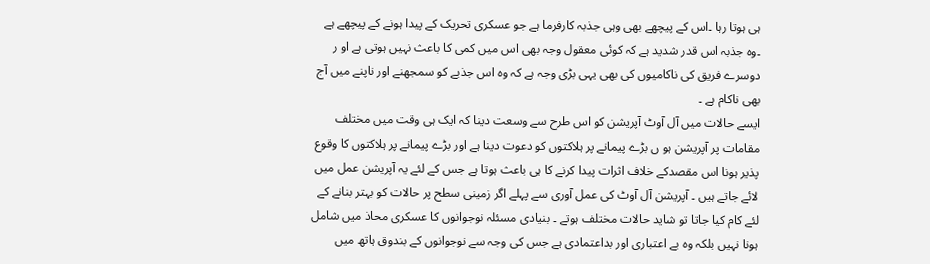ہی ہوتا رہا ۔اس کے پیچھے بھی وہی جذبہ کارفرما ہے جو عسکری تحریک کے پیدا ہونے کے پیچھے ہے ۔وہ جذبہ اس قدر شدید ہے کہ کوئی معقول وجہ بھی اس میں کمی کا باعث نہیں ہوتی ہے او ر دوسرے فریق کی ناکامیوں کی بھی یہی بڑی وجہ ہے کہ وہ اس جذبے کو سمجھنے اور ناپنے میں آج بھی ناکام ہے ۔
ایسے حالات میں آل آوٹ آپریشن کو اس طرح سے وسعت دینا کہ ایک ہی وقت میں مختلف مقامات پر آپریشن ہو ں بڑے پیمانے پر ہلاکتوں کو دعوت دینا ہے اور بڑے پیمانے پر ہلاکتوں کا وقوع پذیر ہونا اس مقصدکے خلاف اثرات پیدا کرنے کا ہی باعث ہوتا ہے جس کے لئے یہ آپریشن عمل میں لائے جاتے ہیں ۔ آپریشن آل آوٹ کی عمل آوری سے پہلے اگر زمینی سطح پر حالات کو بہتر بنانے کے لئے کام کیا جاتا تو شاید حالات مختلف ہوتے ۔ بنیادی مسئلہ نوجوانوں کا عسکری محاذ میں شامل ہونا نہیں بلکہ وہ بے اعتباری اور بداعتمادی ہے جس کی وجہ سے نوجوانوں کے بندوق ہاتھ میں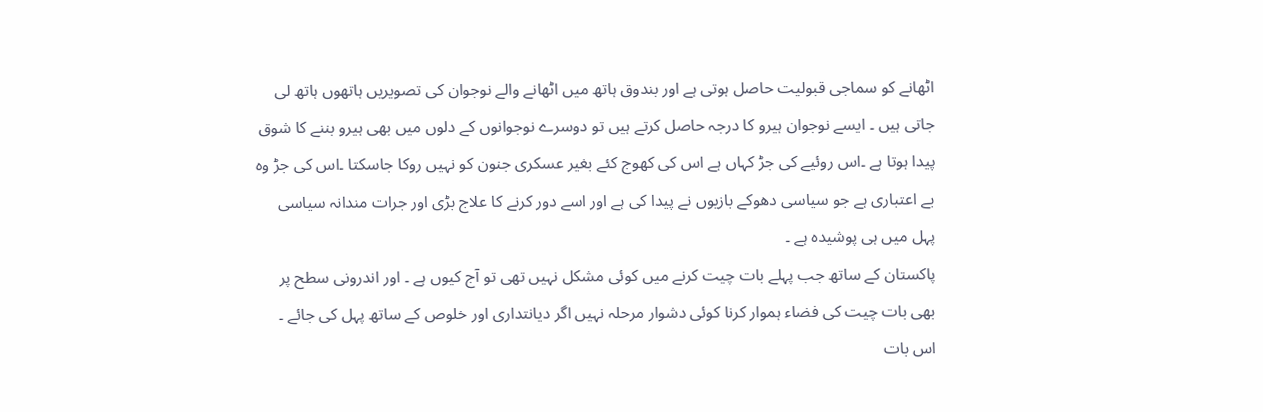اٹھانے کو سماجی قبولیت حاصل ہوتی ہے اور بندوق ہاتھ میں اٹھانے والے نوجوان کی تصویریں ہاتھوں ہاتھ لی جاتی ہیں ۔ ایسے نوجوان ہیرو کا درجہ حاصل کرتے ہیں تو دوسرے نوجوانوں کے دلوں میں بھی ہیرو بننے کا شوق پیدا ہوتا ہے ۔اس روئیے کی جڑ کہاں ہے اس کی کھوج کئے بغیر عسکری جنون کو نہیں روکا جاسکتا ۔اس کی جڑ وہ بے اعتباری ہے جو سیاسی دھوکے بازیوں نے پیدا کی ہے اور اسے دور کرنے کا علاج بڑی اور جرات مندانہ سیاسی پہل میں ہی پوشیدہ ہے ۔
پاکستان کے ساتھ جب پہلے بات چیت کرنے میں کوئی مشکل نہیں تھی تو آج کیوں ہے ۔ اور اندرونی سطح پر بھی بات چیت کی فضاء ہموار کرنا کوئی دشوار مرحلہ نہیں اگر دیانتداری اور خلوص کے ساتھ پہل کی جائے ۔ اس بات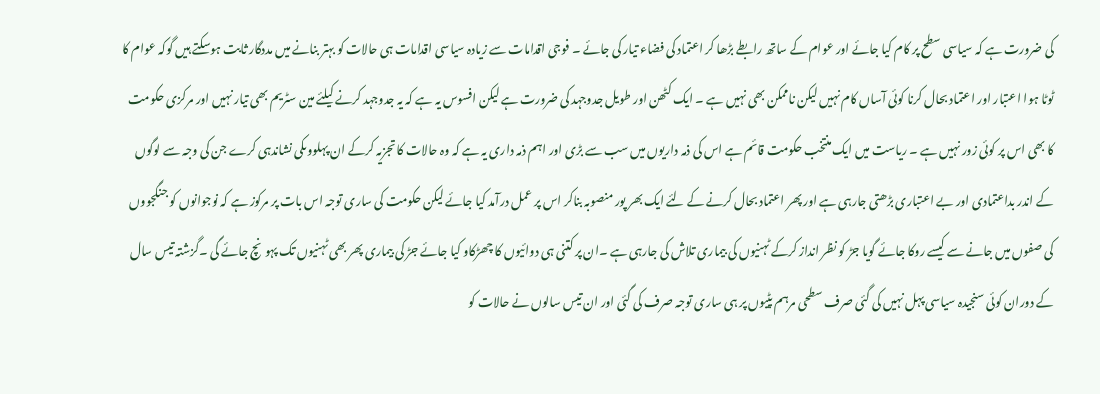کی ضرورت ہے کہ سیاسی سطح پر کام کیا جائے اور عوام کے ساتھ رابطے بڑھا کر اعتماد کی فضاء تیار کی جائے ۔ فوجی اقدامات سے زیادہ سیاسی اقدامات ہی حالات کو بہتر بنانے میں مددگار ثابت ہوسکتے ہیں گوکہ عوام کا ٹوٹا ہوا اعتبار اور اعتماد بحال کرنا کوئی آساں کام نہیں لیکن ناممکن بھی نہیں ہے ۔ ایک کٹھن اور طویل جدوجہد کی ضرورت ہے لیکن افسوس یہ ہے کہ یہ جدوجہد کرنے کیلئے مین سٹریم بھی تیار نہیں اور مرکزی حکومت کا بھی اس پر کوئی زور نہیں ہے ۔ ریاست میں ایک منتخب حکومت قائم ہے اس کی ذمہ داریوں میں سب سے بڑی اور اہم ذمہ داری یہ ہے کہ وہ حالات کا تجزیہ کرکے ان پہلووںکی نشاندہی کرے جن کی وجہ سے لوگوں کے اندر بداعتمادی اور بے اعتباری بڑھتی جارہی ہے اور پھر اعتماد بحال کرنے کے لئے ایک بھر پور منصوبہ بناکر اس پر عمل درآمد کیا جائے لیکن حکومت کی ساری توجہ اس بات پر مرکوز ہے کہ نوجوانوں کو جنگجووں کی صفوں میں جانے سے کیسے روکا جائے گویا جڑ کو نظر انداز کرکے ٹہنیوں کی بیماری تلاش کی جارہی ہے ۔ان پر کتنی ہی دوائیوں کا چھڑکاو کیا جائے جڑ کی بیماری پھر بھی ٹہنیوں تک پہونچ جائے گی ۔گزشتہ تیس سال کے دوران کوئی سنجیدہ سیاسی پہل نہیں کی گئی صرف سطحی مرہم پٹیوں پر ہی ساری توجہ صرف کی گئی اور ان تیس سالوں نے حالات کو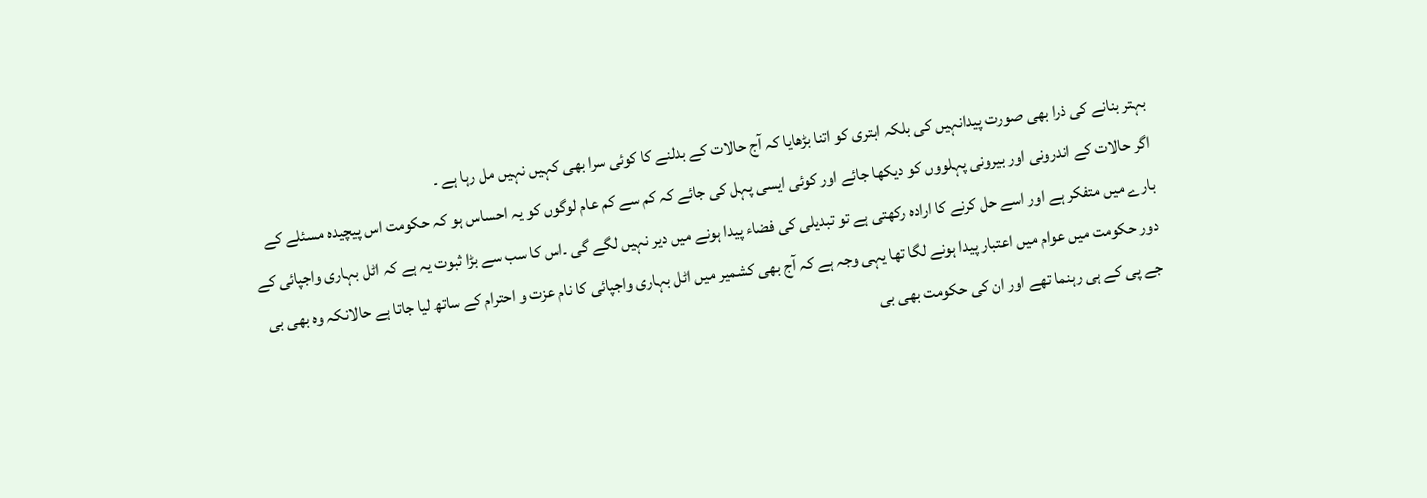بہتر بنانے کی ذرا بھی صورت پیدانہیں کی بلکہ ابتری کو اتنا بڑھایا کہ آج حالات کے بدلنے کا کوئی سرا بھی کہیں نہیں مل رہا ہے ۔
اگر حالات کے اندرونی اور بیرونی پہلووں کو دیکھا جائے اور کوئی ایسی پہل کی جائے کہ کم سے کم عام لوگوں کو یہ احساس ہو کہ حکومت اس پیچیدہ مسئلے کے بارے میں متفکر ہے اور اسے حل کرنے کا ارادہ رکھتی ہے تو تبدیلی کی فضاء پیدا ہونے میں دیر نہیں لگے گی ۔اس کا سب سے بڑا ثبوت یہ ہے کہ اٹل بہاری واجپائی کے دور حکومت میں عوام میں اعتبار پیدا ہونے لگا تھا یہی وجہ ہے کہ آج بھی کشمیر میں اٹل بہاری واجپائی کا نام عزت و احترام کے ساتھ لیا جاتا ہے حالانکہ وہ بھی بی جے پی کے ہی رہنما تھے اور ان کی حکومت بھی بی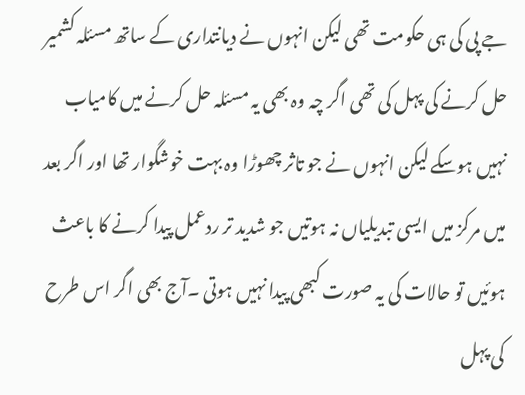جے پی کی ہی حکومت تھی لیکن انہوں نے دیانتداری کے ساتھ مسئلہ کشمیر حل کرنے کی پہل کی تھی اگر چہ وہ بھی یہ مسئلہ حل کرنے میں کامیاب نہیں ہوسکے لیکن انہوں نے جو تاثر چھوڑا وہ بہت خوشگوار تھا اور اگر بعد میں مرکز میں ایسی تبدیلیاں نہ ہوتیں جو شدید تر ردعمل پیدا کرنے کا باعث ہوئیں تو حالات کی یہ صورت کبھی پیدا نہیں ہوتی ۔آج بھی اگر اس طرح کی پہل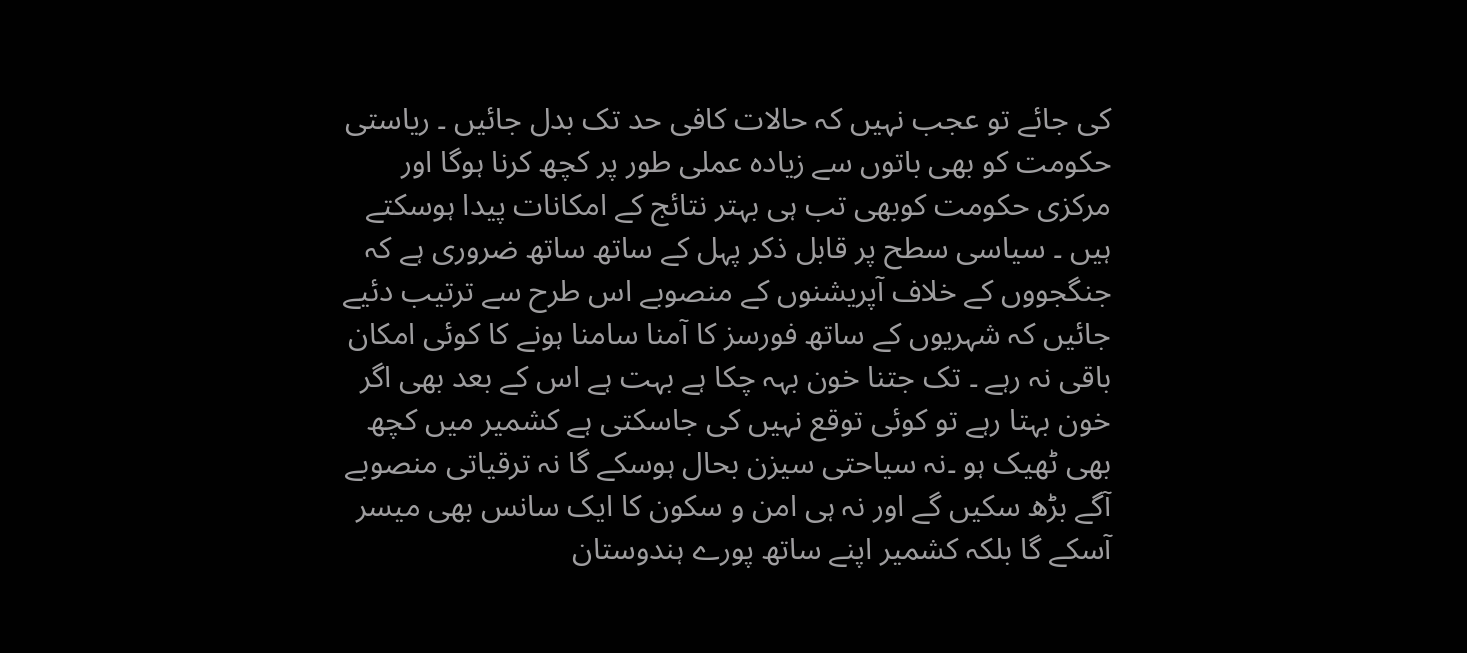کی جائے تو عجب نہیں کہ حالات کافی حد تک بدل جائیں ۔ ریاستی حکومت کو بھی باتوں سے زیادہ عملی طور پر کچھ کرنا ہوگا اور مرکزی حکومت کوبھی تب ہی بہتر نتائج کے امکانات پیدا ہوسکتے ہیں ۔ سیاسی سطح پر قابل ذکر پہل کے ساتھ ساتھ ضروری ہے کہ جنگجووں کے خلاف آپریشنوں کے منصوبے اس طرح سے ترتیب دئیے جائیں کہ شہریوں کے ساتھ فورسز کا آمنا سامنا ہونے کا کوئی امکان باقی نہ رہے ۔ تک جتنا خون بہہ چکا ہے بہت ہے اس کے بعد بھی اگر خون بہتا رہے تو کوئی توقع نہیں کی جاسکتی ہے کشمیر میں کچھ بھی ٹھیک ہو ۔نہ سیاحتی سیزن بحال ہوسکے گا نہ ترقیاتی منصوبے آگے بڑھ سکیں گے اور نہ ہی امن و سکون کا ایک سانس بھی میسر آسکے گا بلکہ کشمیر اپنے ساتھ پورے ہندوستان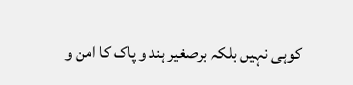کوہی نہیں بلکہ برصغیر ہند و پاک کا امن و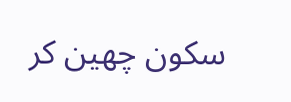سکون چھین کر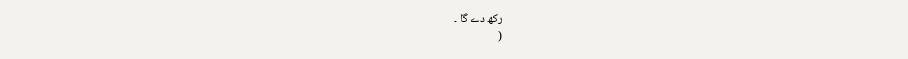رکھ دے گا ۔
(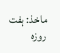ماخذ: ہفت روزہ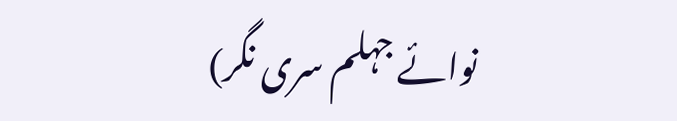نوائے جہلم سری نگر)